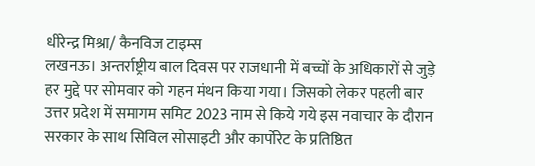धीरेन्द्र मिश्रा/ कैनविज टाइम्स
लखनऊ। अन्तर्राष्ट्रीय बाल दिवस पर राजधानी में बच्चों के अधिकारों से जुड़े हर मुद्दे पर सोमवार को गहन मंथन किया गया। जिसको लेकर पहली बार उत्तर प्रदेश में समागम समिट 2023 नाम से किये गये इस नवाचार के दौरान सरकार के साथ सिविल सोसाइटी और कार्पोरेट के प्रतिष्ठित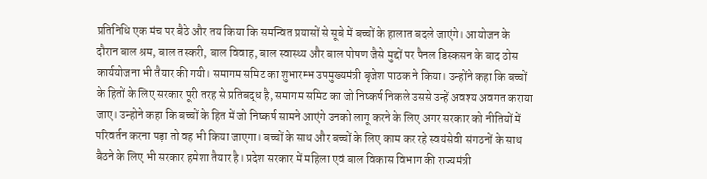प्रतिनिधि एक मंच पर बैठे और तय किया कि समन्वित प्रयासों से सूबे में बच्चों के हालात बदले जाएंगे। आयोजन के दौरान बाल श्रम, बाल तस्करी, बाल विवाह, बाल स्वास्थ्य और बाल पोषण जैसे मुद्दों पर पैनल डिस्कसन के बाद ठोस कार्ययोजना भी तैयार की गयी। समागम समिट का शुभारम्भ उपमुख्यमंत्री बृजेश पाठक ने किया। उन्होंने कहा कि बच्चों के हितों के लिए सरकार पूरी तरह से प्रतिबद्ध है, समागम समिट का जो निष्कर्ष निकले उससे उन्हें अवश्य अवगत कराया जाए। उन्होने कहा कि बच्चों के हित में जो निष्कर्ष सामने आएंगे उनको लागू करने के लिए अगर सरकार को नीतियों में परिवर्तन करना पड़ा तो वह भी किया जाएगा। बच्चों के साथ और बच्चों के लिए काम कर रहे स्वयंसेवी संगठनों के साथ बैठने के लिए भी सरकार हमेशा तैयार है। प्रदेश सरकार में महिला एवं बाल विकास विभाग की राज्यमंत्री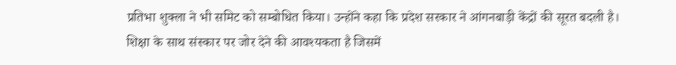प्रतिभा शुक्ला ने भी समिट को सम्बोधित किया। उन्होंने कहा कि प्रदेश सरकार ने आंगनबाड़ी केंद्रों की सूरत बदली है।
शिक्षा के साथ संस्कार पर जोर देने की आवश्यकता है जिसमें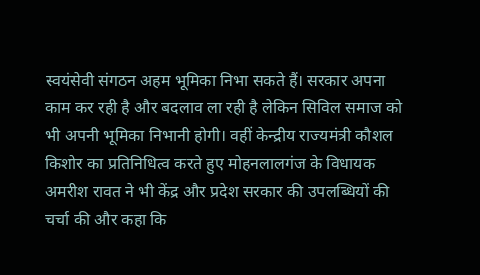स्वयंसेवी संगठन अहम भूमिका निभा सकते हैं। सरकार अपना काम कर रही है और बदलाव ला रही है लेकिन सिविल समाज को भी अपनी भूमिका निभानी होगी। वहीं केन्द्रीय राज्यमंत्री कौशल किशोर का प्रतिनिधित्व करते हुए मोहनलालगंज के विधायक अमरीश रावत ने भी केंद्र और प्रदेश सरकार की उपलब्धियों की चर्चा की और कहा कि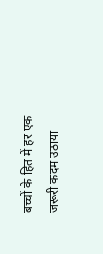बच्चों के हित में हर एक जरूरी कदम उठाया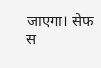जाएगा। सेफ स